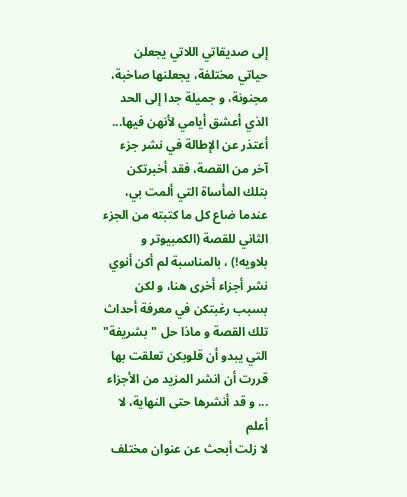إلى صديقاتي اللاتي يجعلن حياتي مختلفة، يجعلنها صاخبة، مجنونة، و جميلة جدا إلى الحد الذي أعشق أيامي لأنهن فيها... أعتذر عن الإطالة في نشر جزء آخر من القصة، فقد أخبرتكن بتلك المأساة التي ألمت بي، عندما ضاع كل ما كتبته من الجزء الثاني للقصة (الكمبيوتر و بلاويه!) ، بالمناسبة لم أكن أنوي نشر أجزاء أخرى هنا، و لكن بسبب رغبتكن في معرفة أحداث تلك القصة و ماذا حل "بشريفة" التي يبدو أن قلوبكن تعلقت بها قررت أن انشر المزيد من الأجزاء ... و قد أنشرها حتى النهاية، لا أعلم
لا زلت أبحث عن عنوان مختلف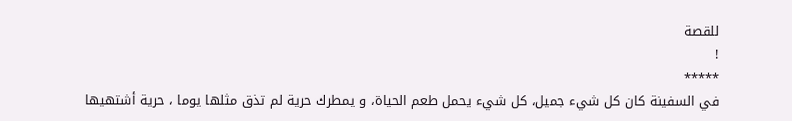للقصة
!
*****
في السفينة كان كل شيء جميل، كل شيء يحمل طعم الحياة، و يمطرك حرية لم تذق مثلها يوما ، حرية أشتهيها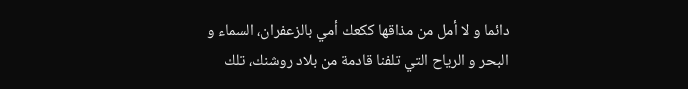دائما و لا أمل من مذاقها ككعك أمي بالزعفران، السماء و البحر و الرياح التي تلفنا قادمة من بلاد روشنك، تلك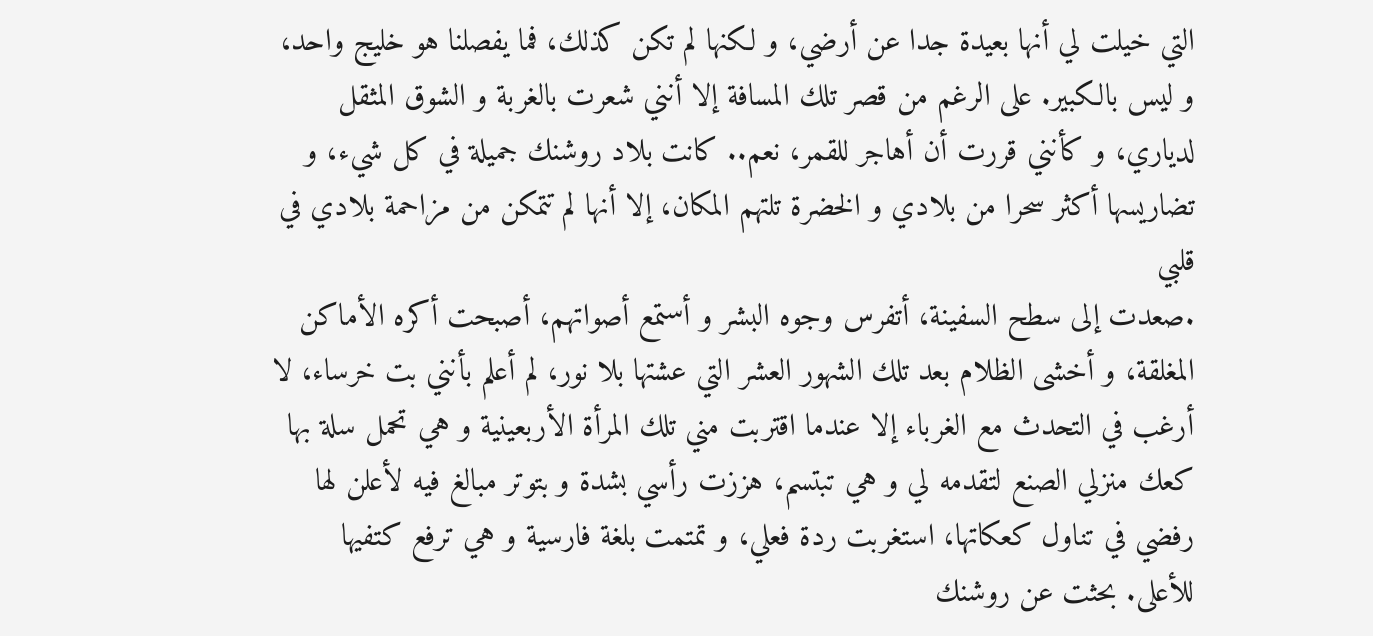التي خيلت لي أنها بعيدة جدا عن أرضي، و لكنها لم تكن كذلك، فما يفصلنا هو خليج واحد، و ليس بالكبير. على الرغم من قصر تلك المسافة إلا أنني شعرت بالغربة و الشوق المثقل لدياري، و كأنني قررت أن أهاجر للقمر، نعم.. كانت بلاد روشنك جميلة في كل شيء، و تضاريسها أكثر سحرا من بلادي و الخضرة تلتهم المكان، إلا أنها لم تتمكن من مزاحمة بلادي في قلبي
.صعدت إلى سطح السفينة، أتفرس وجوه البشر و أستمع أصواتهم، أصبحت أكره الأماكن المغلقة، و أخشى الظلام بعد تلك الشهور العشر التي عشتها بلا نور، لم أعلم بأنني بت خرساء، لا أرغب في التحدث مع الغرباء إلا عندما اقتربت مني تلك المرأة الأربعينية و هي تحمل سلة بها كعك منزلي الصنع لتقدمه لي و هي تبتسم، هززت رأسي بشدة و بتوتر مبالغ فيه لأعلن لها رفضي في تناول كعكاتها، استغربت ردة فعلي، و تمتمت بلغة فارسية و هي ترفع كتفيها للأعلى. بحثت عن روشنك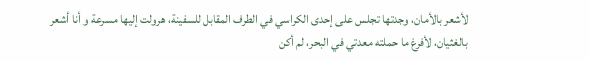لأشعر بالأمان، وجدتها تجلس على إحدى الكراسي في الطرف المقابل للسفينة، هرولت إليها مسرعة و أنا أشعر بالغثيان، لأفرغ ما حملته معدتي في البحر، لم أكن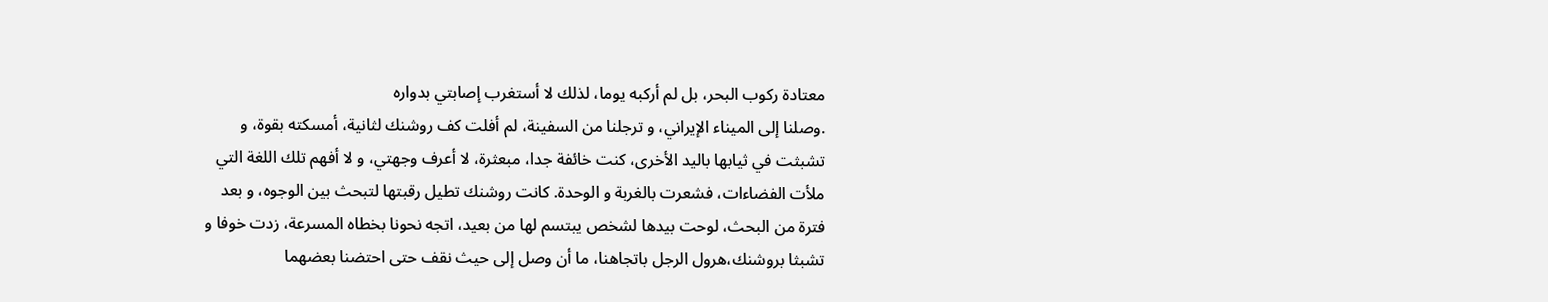معتادة ركوب البحر، بل لم أركبه يوما، لذلك لا أستغرب إصابتي بدواره
.وصلنا إلى الميناء الإيراني، و ترجلنا من السفينة، لم أفلت كف روشنك لثانية، أمسكته بقوة، و تشبثت في ثيابها باليد الأخرى، كنت خائفة جدا، مبعثرة، لا أعرف وجهتي، و لا أفهم تلك اللغة التي ملأت الفضاءات، فشعرت بالغربة و الوحدة. كانت روشنك تطيل رقبتها لتبحث بين الوجوه، و بعد فترة من البحث، لوحت بيدها لشخص يبتسم لها من بعيد، اتجه نحونا بخطاه المسرعة، زدت خوفا و تشبثا بروشنك،هرول الرجل باتجاهنا، ما أن وصل إلى حيث نقف حتى احتضنا بعضهما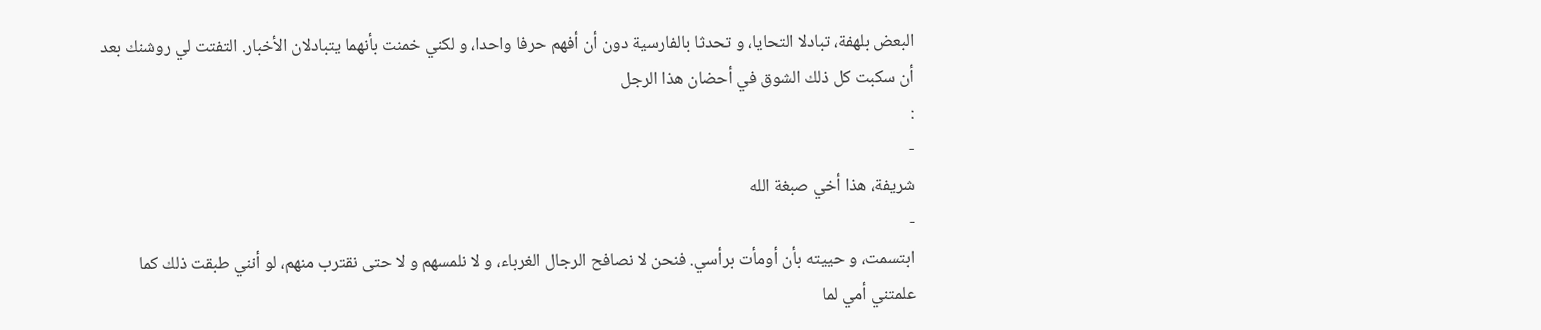البعض بلهفة، تبادلا التحايا، و تحدثا بالفارسية دون أن أفهم حرفا واحدا، و لكني خمنت بأنهما يتبادلان الأخبار. التفتت لي روشنك بعد أن سكبت كل ذلك الشوق في أحضان هذا الرجل
:
-
شريفة، هذا أخي صبغة الله
-
ابتسمت، و حييته بأن أومأت برأسي. فنحن لا نصافح الرجال الغرباء، و لا نلمسهم و لا حتى نقترب منهم، لو أنني طبقت ذلك كما علمتني أمي لما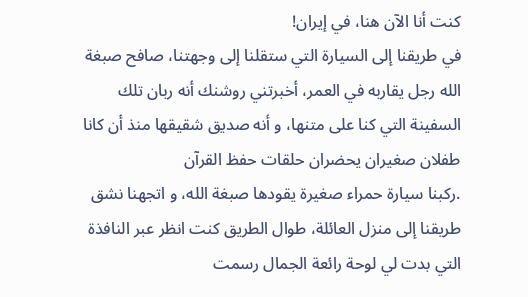كنت أنا الآن هنا، في إيران!
في طريقنا إلى السيارة التي ستقلنا إلى وجهتنا، صافح صبغة الله رجل يقاربه في العمر، أخبرتني روشنك أنه ربان تلك السفينة التي كنا على متنها، و أنه صديق شقيقها منذ أن كانا طفلان صغيران يحضران حلقات حفظ القرآن
.ركبنا سيارة حمراء صغيرة يقودها صبغة الله، و اتجهنا نشق طريقنا إلى منزل العائلة، طوال الطريق كنت انظر عبر النافذة التي بدت لي لوحة رائعة الجمال رسمت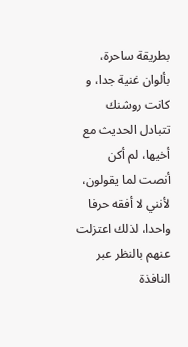بطريقة ساحرة، بألوان غنية جدا، و كانت روشنك تتبادل الحديث مع أخيها، لم أكن أنصت لما يقولون، لأنني لا أفقه حرفا واحدا، لذلك اعتزلت عنهم بالنظر عبر النافذة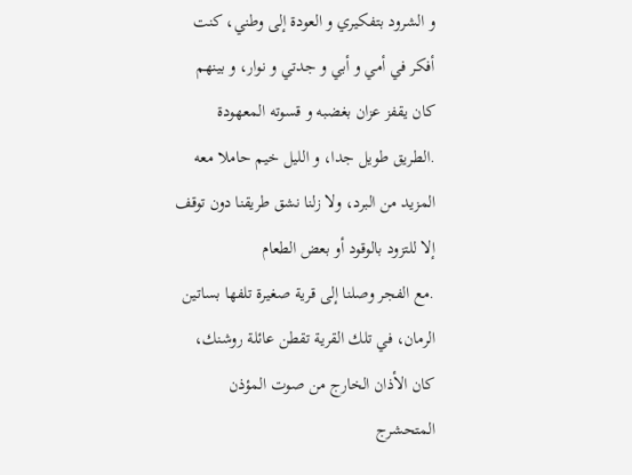و الشرود بتفكيري و العودة إلى وطني، كنت أفكر في أمي و أبي و جدتي و نوار، و بينهم كان يقفز عزان بغضبه و قسوته المعهودة
.الطريق طويل جدا، و الليل خيم حاملا معه المزيد من البرد، ولا زلنا نشق طريقنا دون توقف إلا للتزود بالوقود أو بعض الطعام
.مع الفجر وصلنا إلى قرية صغيرة تلفها بساتين الرمان، في تلك القرية تقطن عائلة روشنك، كان الأذان الخارج من صوت المؤذن المتحشرج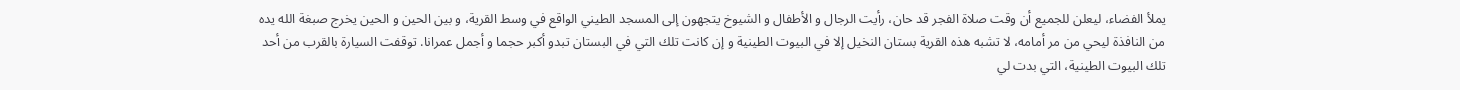يملأ الفضاء، ليعلن للجميع أن وقت صلاة الفجر قد حان، رأيت الرجال و الأطفال و الشيوخ يتجهون إلى المسجد الطيني الواقع في وسط القرية، و بين الحين و الحين يخرج صبغة الله يده من النافذة ليحي من مر أمامه، لا تشبه هذه القرية بستان النخيل إلا في البيوت الطينية و إن كانت تلك التي في البستان تبدو أكبر حجما و أجمل عمرانا. توقفت السيارة بالقرب من أحد تلك البيوت الطينية، التي بدت لي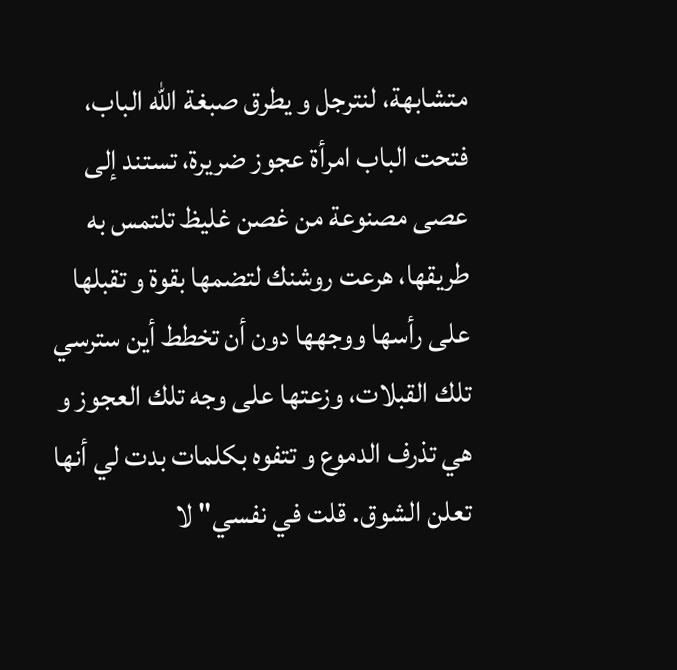متشابهة، لنترجل و يطرق صبغة الله الباب، فتحت الباب امرأة عجوز ضريرة، تستند إلى عصى مصنوعة من غصن غليظ تلتمس به طريقها، هرعت روشنك لتضمها بقوة و تقبلها على رأسها ووجهها دون أن تخطط أين سترسي تلك القبلات، وزعتها على وجه تلك العجوز و هي تذرف الدموع و تتفوه بكلمات بدت لي أنها تعلن الشوق. قلت في نفسي" لا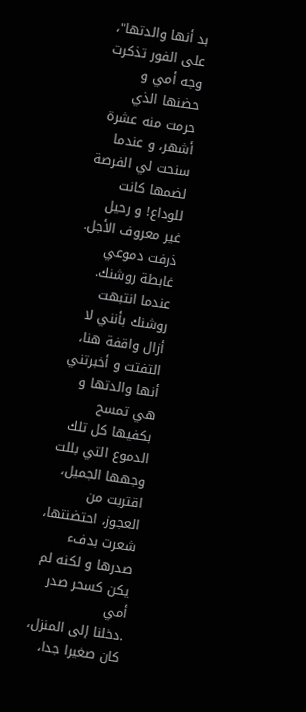بد أنها والدتها"، على الفور تذكرت وجه أمي و حضنها الذي حرمت منه عشرة أشهر، و عندما سنحت لي الفرصة لضمها كانت للوداع! و رحيل غير معروف الأجل. ذرفت دموعي غابطة روشنك. عندما انتبهت روشنك بأنني لا أزال واقفة هنا، التفتت و أخبرتني أنها والدتها و هي تمسح بكفيها كل تلك الدموع التي بللت وجهها الجميل، اقتربت من العجوز، احتضنتها، شعرت بدفء صدرها و لكنه لم يكن كسحر صدر أمي
.دخلنا إلى المنزل، كان صغيرا جدا،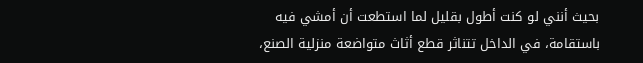بحيث أنني لو كنت أطول بقليل لما استطعت أن أمشي فيه باستقامة، في الداخل تتناثر قطع أثاث متواضعة منزلية الصنع،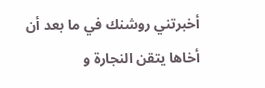أخبرتني روشنك في ما بعد أن أخاها يتقن النجارة و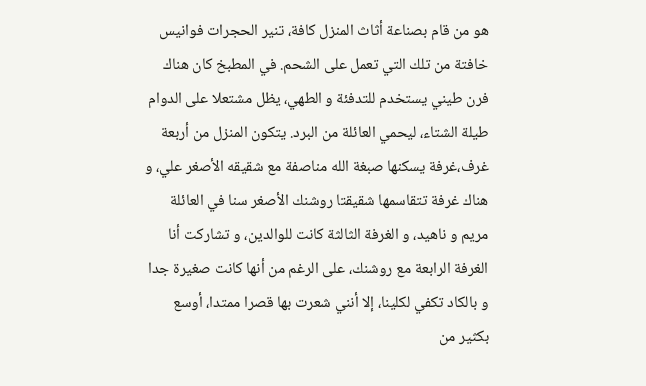هو من قام بصناعة أثاث المنزل كافة، تنير الحجرات فوانيس خافتة من تلك التي تعمل على الشحم. في المطبخ كان هناك فرن طيني يستخدم للتدفئة و الطهي، يظل مشتعلا على الدوام طيلة الشتاء، ليحمي العائلة من البرد. يتكون المنزل من أربعة غرف،غرفة يسكنها صبغة الله مناصفة مع شقيقه الأصغر علي، و هناك غرفة تتقاسمها شقيقتا روشنك الأصغر سنا في العائلة مريم و ناهيد، و الغرفة الثالثة كانت للوالدين، و تشاركت أنا الغرفة الرابعة مع روشنك، على الرغم من أنها كانت صغيرة جدا و بالكاد تكفي لكلينا، إلا أنني شعرت بها قصرا ممتدا، أوسع بكثير من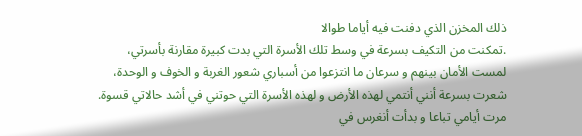ذلك المخزن الذي دفنت فيه أياما طوالا
.تمكنت من التكيف بسرعة في وسط تلك الأسرة التي بدت كبيرة مقارنة بأسرتي، لمست الأمان بينهم و سرعان ما انتزعوا من أسباري شعور الغربة و الخوف و الوحدة، شعرت بسرعة أنني أنتمي لهذه الأرض و لهذه الأسرة التي حوتني في أشد حالاتي قسوة. مرت أيامي تباعا و بدأت أنغرس في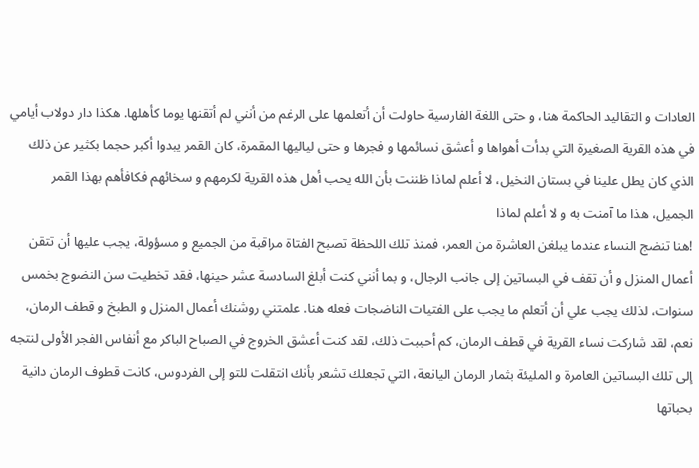العادات و التقاليد الحاكمة هنا، و حتى اللغة الفارسية حاولت أن أتعلمها على الرغم من أنني لم أتقنها يوما كأهلها. هكذا دار دولاب أيامي في هذه القرية الصغيرة التي بدأت أهواها و أعشق نسائمها و فجرها و حتى لياليها المقمرة، كان القمر يبدوا أكبر حجما بكثير عن ذلك الذي كان يطل علينا في بستان النخيل، لا أعلم لماذا ظننت بأن الله يحب أهل هذه القرية لكرمهم و سخائهم فكافأهم بهذا القمر الجميل، هذا ما آمنت به و لا أعلم لماذا
!هنا تنضج النساء عندما يبلغن العاشرة من العمر، فمنذ تلك اللحظة تصبح الفتاة مراقبة من الجميع و مسؤولة، يجب عليها أن تتقن أعمال المنزل و أن تقف في البساتين إلى جانب الرجال، و بما أنني كنت أبلغ السادسة عشر حينها، فقد تخطيت سن النضوج بخمس سنوات، لذلك يجب علي أن أتعلم ما يجب على الفتيات الناضجات فعله هنا. علمتني روشنك أعمال المنزل و الطبخ و قطف الرمان، نعم، لقد شاركت نساء القرية في قطف الرمان، كم أحببت ذلك، لقد كنت أعشق الخروج في الصباح الباكر مع أنفاس الفجر الأولى لنتجه إلى تلك البساتين العامرة و المليئة بثمار الرمان اليانعة، التي تجعلك تشعر بأنك انتقلت للتو إلى الفردوس، كانت قطوف الرمان دانية بحباتها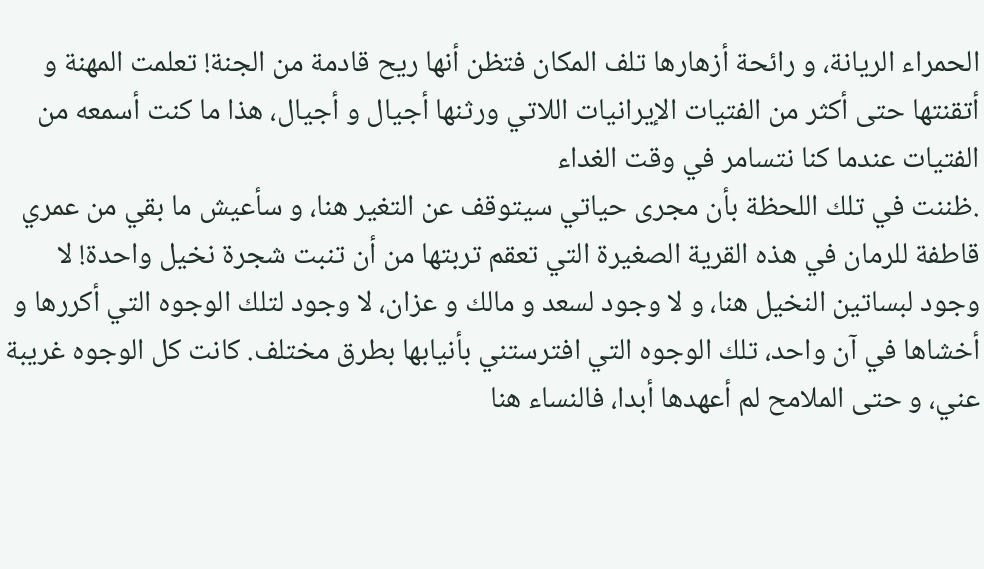الحمراء الريانة، و رائحة أزهارها تلف المكان فتظن أنها ريح قادمة من الجنة! تعلمت المهنة و أتقنتها حتى أكثر من الفتيات الإيرانيات اللاتي ورثنها أجيال و أجيال، هذا ما كنت أسمعه من الفتيات عندما كنا نتسامر في وقت الغداء
.ظننت في تلك اللحظة بأن مجرى حياتي سيتوقف عن التغير هنا، و سأعيش ما بقي من عمري قاطفة للرمان في هذه القرية الصغيرة التي تعقم تربتها من أن تنبت شجرة نخيل واحدة! لا وجود لبساتين النخيل هنا، و لا وجود لسعد و مالك و عزان، لا وجود لتلك الوجوه التي أكررها و أخشاها في آن واحد، تلك الوجوه التي افترستني بأنيابها بطرق مختلف. كانت كل الوجوه غريبة عني، و حتى الملامح لم أعهدها أبدا، فالنساء هنا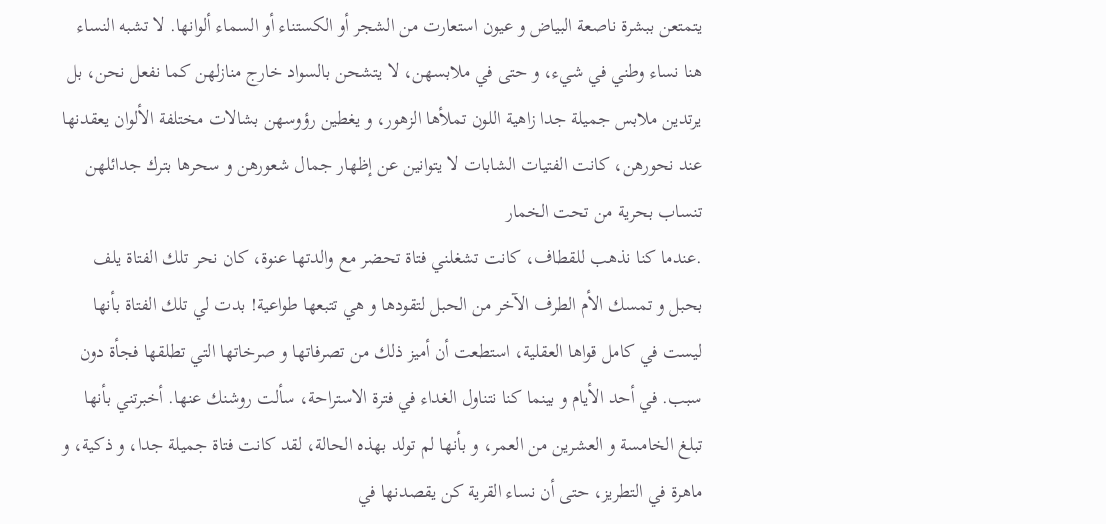يتمتعن ببشرة ناصعة البياض و عيون استعارت من الشجر أو الكستناء أو السماء ألوانها. لا تشبه النساء هنا نساء وطني في شيء، و حتى في ملابسهن، لا يتشحن بالسواد خارج منازلهن كما نفعل نحن، بل يرتدين ملابس جميلة جدا زاهية اللون تملأها الزهور، و يغطين رؤوسهن بشالات مختلفة الألوان يعقدنها عند نحورهن، كانت الفتيات الشابات لا يتوانين عن إظهار جمال شعورهن و سحرها بترك جدائلهن تنساب بحرية من تحت الخمار
.عندما كنا نذهب للقطاف، كانت تشغلني فتاة تحضر مع والدتها عنوة، كان نحر تلك الفتاة يلف بحبل و تمسك الأم الطرف الآخر من الحبل لتقودها و هي تتبعها طواعية! بدت لي تلك الفتاة بأنها ليست في كامل قواها العقلية، استطعت أن أميز ذلك من تصرفاتها و صرخاتها التي تطلقها فجأة دون سبب. في أحد الأيام و بينما كنا نتناول الغداء في فترة الاستراحة، سألت روشنك عنها. أخبرتني بأنها تبلغ الخامسة و العشرين من العمر، و بأنها لم تولد بهذه الحالة، لقد كانت فتاة جميلة جدا، و ذكية، و ماهرة في التطريز، حتى أن نساء القرية كن يقصدنها في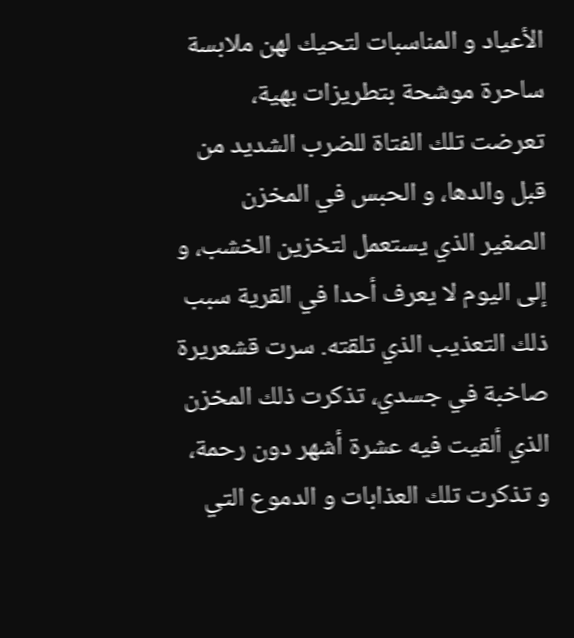الأعياد و المناسبات لتحيك لهن ملابسة ساحرة موشحة بتطريزات بهية، تعرضت تلك الفتاة للضرب الشديد من قبل والدها، و الحبس في المخزن الصغير الذي يستعمل لتخزين الخشب، و إلى اليوم لا يعرف أحدا في القرية سبب ذلك التعذيب الذي تلقته. سرت قشعريرة صاخبة في جسدي، تذكرت ذلك المخزن الذي ألقيت فيه عشرة أشهر دون رحمة، و تذكرت تلك العذابات و الدموع التي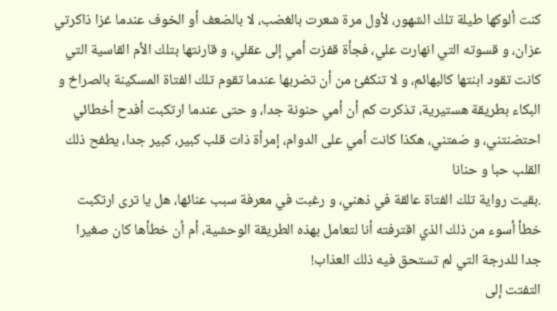كنت ألوكها طيلة تلك الشهور، لأول مرة شعرت بالغضب، لا بالضعف أو الخوف عندما غزا ذاكرتي عزان، و قسوته التي انهارت علي، فجأة قفزت أمي إلى عقلي، و قارنتها بتلك الأم القاسية التي كانت تقود ابنتها كالبهائم، و لا تنكفئ من أن تضربها عندما تقوم تلك الفتاة المسكينة بالصراخ و البكاء بطريقة هستيرية، تذكرت كم أن أمي حنونة جدا، و حتى عندما ارتكبت أفدح أخطائي احتضنتني، و ضمتني، هكذا كانت أمي على الدوام، إمرأة ذات قلب كبير، كبير جدا، يطفح ذلك القلب حبا و حنانا
.بقيت رواية تلك الفتاة عالقة في ذهني، و رغبت في معرفة سبب عنائها، هل يا ترى ارتكبت خطأ أسوء من ذلك الذي اقترفته أنا لتعامل بهذه الطريقة الوحشية، أم أن خطأها كان صغيرا جدا للدرجة التي لم تستحق فيه ذلك العذاب!
التفتت إلى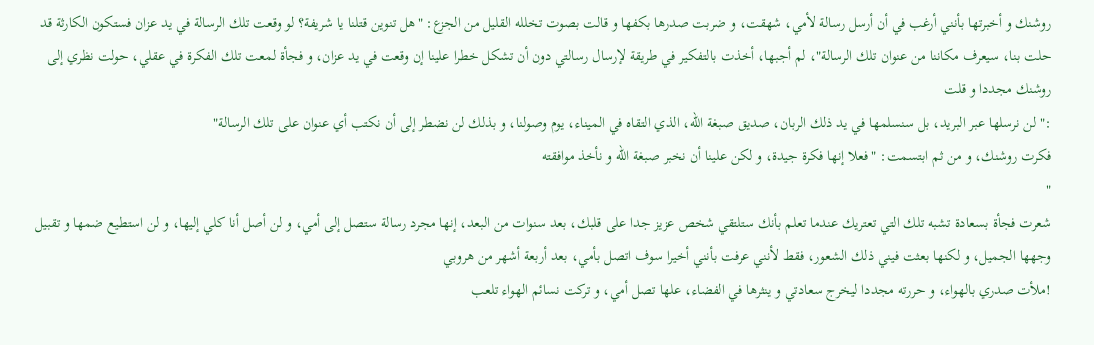روشنك و أخبرتها بأنني أرغب في أن أرسل رسالة لأمي، شهقت، و ضربت صدرها بكفها و قالت بصوت تخلله القليل من الجزع: "هل تنوين قتلنا يا شريفة؟ لو وقعت تلك الرسالة في يد عزان فستكون الكارثة قد حلت بنا، سيعرف مكاننا من عنوان تلك الرسالة"، لم أجبها، أخذت بالتفكير في طريقة لإرسال رسالتي دون أن تشكل خطرا علينا إن وقعت في يد عزان، و فجأة لمعت تلك الفكرة في عقلي، حولت نظري إلى روشنك مجددا و قلت
:" لن نرسلها عبر البريد، بل سنسلمها في يد ذلك الربان، صديق صبغة الله، الذي التقاه في الميناء، يوم وصولنا، و بذلك لن نضطر إلى أن نكتب أي عنوان على تلك الرسالة"
فكرت روشنك، و من ثم ابتسمت: "فعلا إنها فكرة جيدة، و لكن علينا أن نخبر صبغة الله و نأخذ موافقته
"
شعرت فجأة بسعادة تشبه تلك التي تعتريك عندما تعلم بأنك ستلتقي شخص عزيز جدا على قلبك، بعد سنوات من البعد، إنها مجرد رسالة ستصل إلى أمي، و لن أصل أنا كلي إليها، و لن استطيع ضمها و تقبيل وجهها الجميل، و لكنها بعثت فيني ذلك الشعور، فقط لأنني عرفت بأنني أخيرا سوف اتصل بأمي، بعد أربعة أشهر من هروبي
!ملأت صدري بالهواء، و حررته مجددا ليخرج سعادتي و ينثرها في الفضاء، علها تصل أمي، و تركت نسائم الهواء تلعب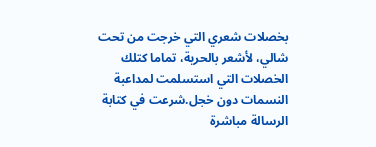بخصلات شعري التي خرجت من تحت شالي، لأشعر بالحرية، تماما كتلك الخصلات التي استسلمت لمداعبة النسمات دون خجل.شرعت في كتابة الرسالة مباشرة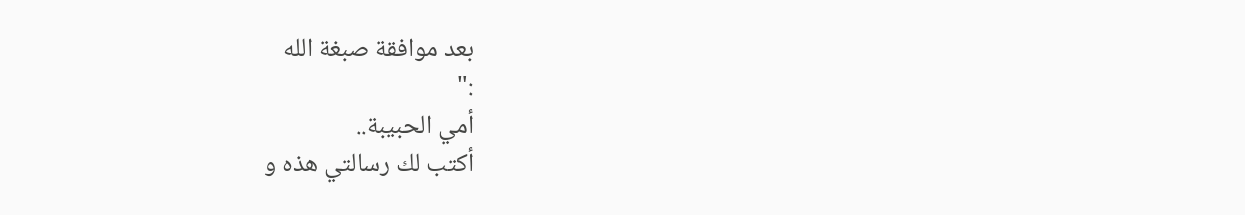بعد موافقة صبغة الله
:"
أمي الحبيبة..
أكتب لك رسالتي هذه و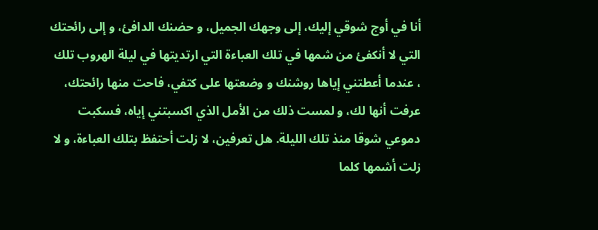أنا في أوج شوقي إليك، إلى وجهك الجميل، و حضنك الدافئ، و إلى رائحتك التي لا أنكفئ من شمها في تلك العباءة التي ارتديتها في ليلة الهروب تلك ، عندما أعطتني إياها روشنك و وضعتها على كتفي، فاحت منها رائحتك، عرفت أنها لك، و لمست ذلك من الأمل الذي اكسبتني إياه، فسكبت دموعي شوقا منذ تلك الليلة. هل تعرفين، لا زلت أحتفظ بتلك العباءة، و لا زلت أشمها كلما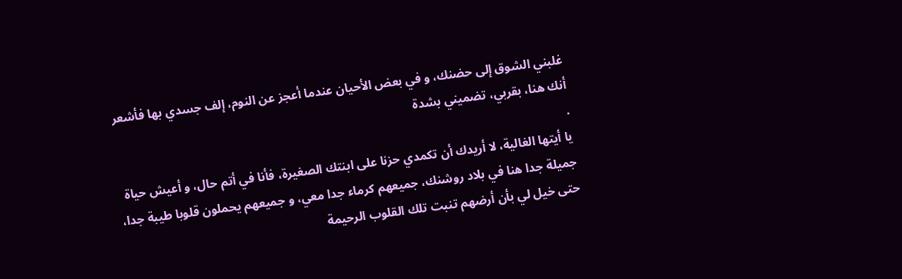غلبني الشوق إلى حضنك، و في بعض الأحيان عندما أعجز عن النوم، إلف جسدي بها فأشعر أنك هنا، بقربي، تضميني بشدة
.
يا أيتها الغالية، لا أريدك أن تكمدي حزنا على ابنتك الصغيرة، فأنا في أتم حال، و أعيش حياة جميلة جدا هنا في بلاد روشنك، جميعهم كرماء جدا معي، و جميعهم يحملون قلوبا طيبة جدا، حتى خيل لي بأن أرضهم تنبت تلك القلوب الرحيمة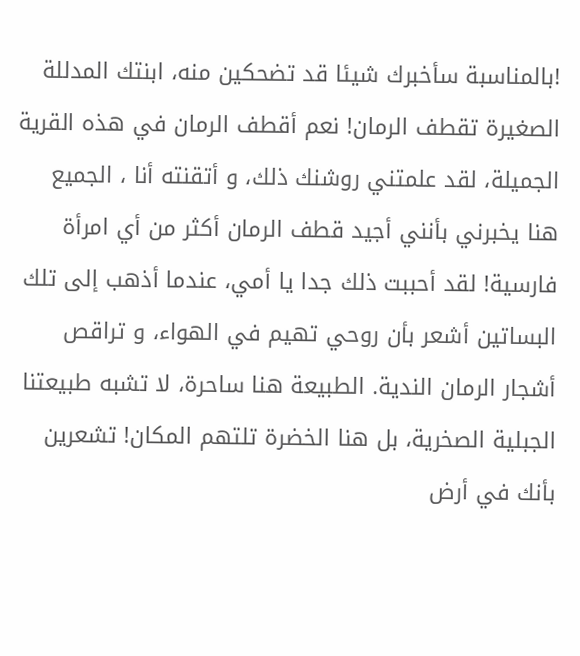!بالمناسبة سأخبرك شيئا قد تضحكين منه، ابنتك المدللة الصغيرة تقطف الرمان! نعم أقطف الرمان في هذه القرية الجميلة، لقد علمتني روشنك ذلك، و أتقنته أنا ، الجميع هنا يخبرني بأنني أجيد قطف الرمان أكثر من أي امرأة فارسية! لقد أحببت ذلك جدا يا أمي، عندما أذهب إلى تلك البساتين أشعر بأن روحي تهيم في الهواء، و تراقص أشجار الرمان الندية. الطبيعة هنا ساحرة، لا تشبه طبيعتنا الجبلية الصخرية، بل هنا الخضرة تلتهم المكان! تشعرين بأنك في أرض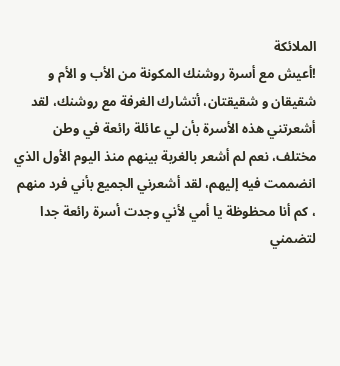الملائكة
!أعيش مع أسرة روشنك المكونة من الأب و الأم و شقيقان و شقيقتان، أتشارك الغرفة مع روشنك، لقد أشعرتني هذه الأسرة بأن لي عائلة رائعة في وطن مختلف، نعم لم أشعر بالغربة بينهم منذ اليوم الأول الذي انضممت فيه إليهم، لقد أشعرني الجميع بأني فرد منهم ، كم أنا محظوظة يا أمي لأني وجدت أسرة رائعة جدا لتضمني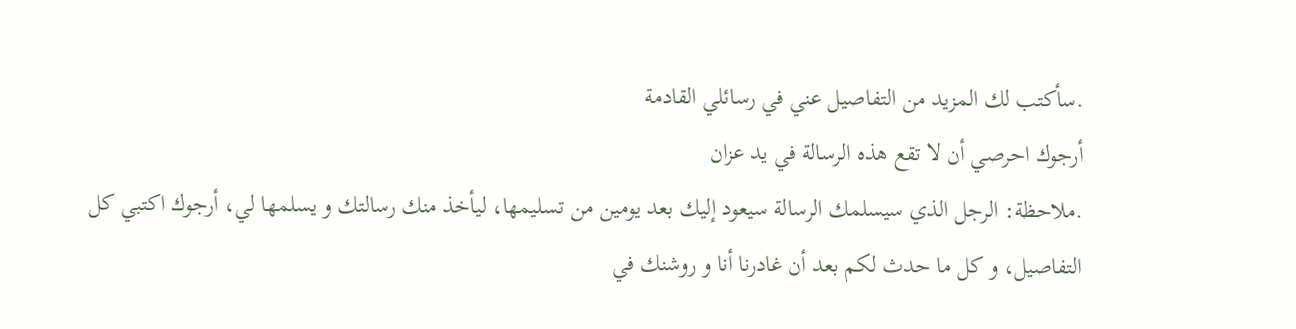.سأكتب لك المزيد من التفاصيل عني في رسائلي القادمة
أرجوك احرصي أن لا تقع هذه الرسالة في يد عزان
.ملاحظة: الرجل الذي سيسلمك الرسالة سيعود إليك بعد يومين من تسليمها، ليأخذ منك رسالتك و يسلمها لي، أرجوك اكتبي كل التفاصيل، و كل ما حدث لكم بعد أن غادرنا أنا و روشنك في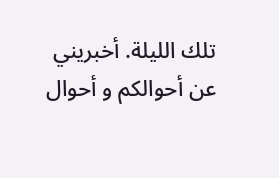تلك الليلة. أخبريني عن أحوالكم و أحوال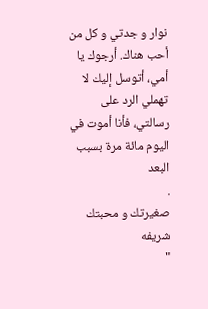نوار و جدتي و كل من أحب هناك. أرجوك يا أمي، أتوسل إليك لا تهملي الرد على رسالتي، فأنا أموت في اليوم مائة مرة بسبب البعد
.
صغيرتك و محبتك
شريفه
"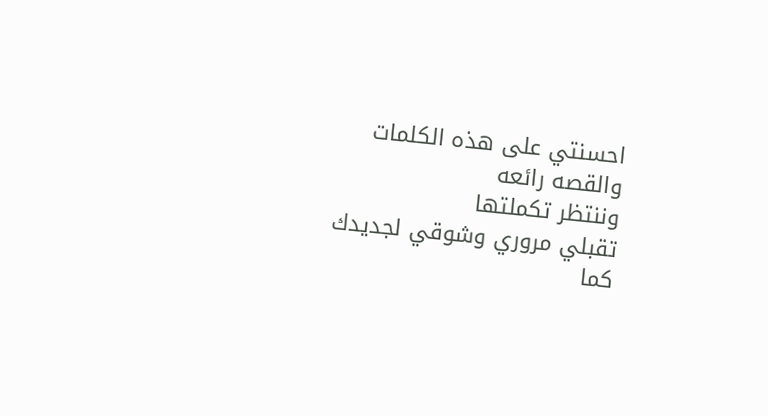احسنتي على هذه الكلمات
والقصه رائعه
وننتظر تكملتها
تقبلي مروري وشوقي لجديدك
كما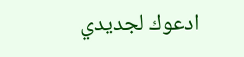ادعوك لجديدي